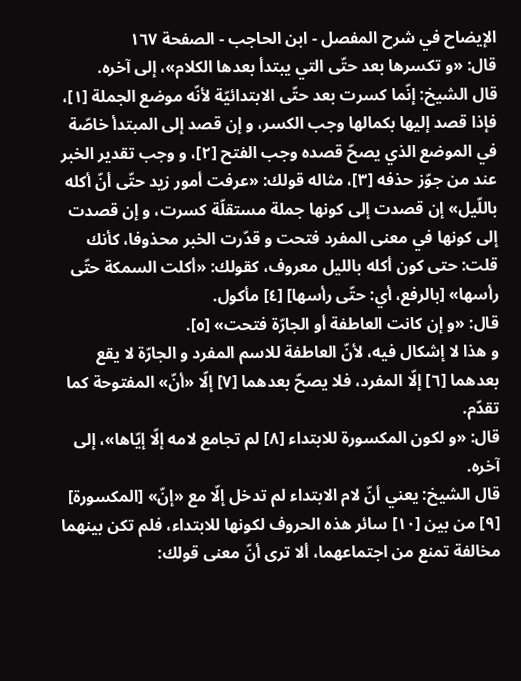الإيضاح في شرح المفصل - ابن الحاجب - الصفحة ١٦٧
قال: «و تكسرها بعد حتّى التي يبتدأ بعدها الكلام»، إلى آخره.
قال الشيخ: إنّما كسرت بعد حتّى الابتدائيّة لأنّه موضع الجملة [١]، فإذا قصد إليها بكمالها وجب الكسر، و إن قصد إلى المبتدأ خاصّة في الموضع الذي يصحّ قصده وجب الفتح [٢]، و وجب تقدير الخبر عند من جوّز حذفه [٣]، مثاله قولك: «عرفت أمور زيد حتّى أنّ أكله باللّيل» إن قصدت إلى كونها جملة مستقلّة كسرت، و إن قصدت إلى كونها في معنى المفرد فتحت و قدّرت الخبر محذوفا، كأنك قلت: حتى كون أكله بالليل معروف، كقولك: «أكلت السمكة حتّى رأسها» [بالرفع، أي: حتّى رأسها] [٤] مأكول.
قال: «و إن كانت العاطفة أو الجارّة فتحت» [٥].
و هذا لا إشكال فيه، لأنّ العاطفة للاسم المفرد و الجارّة لا يقع بعدهما [٦] إلّا المفرد، فلا يصحّ بعدهما [٧] إلّا «أنّ» المفتوحة كما تقدّم.
قال: «و لكون المكسورة للابتداء [٨] لم تجامع لامه إلّا إيّاها»، إلى آخره.
قال الشيخ: يعني أنّ لام الابتداء لم تدخل إلّا مع «إنّ» [المكسورة] [٩] من بين [١٠] سائر هذه الحروف لكونها للابتداء، فلم تكن بينهما مخالفة تمنع من اجتماعهما، ألا ترى أنّ معنى قولك: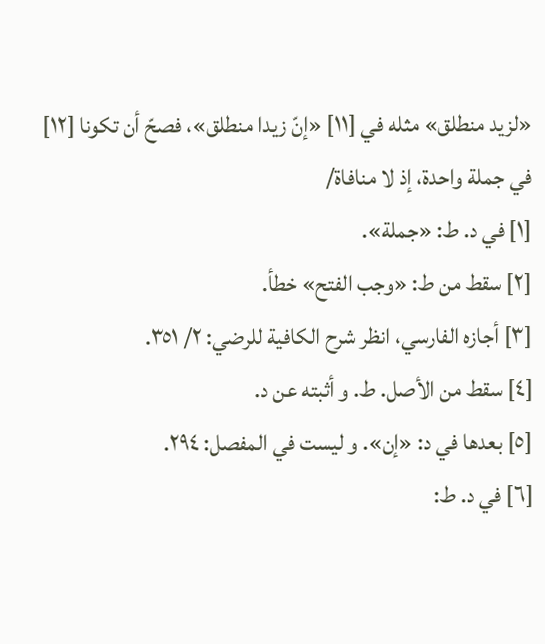«لزيد منطلق» مثله في [١١] «إنّ زيدا منطلق»، فصحّ أن تكونا [١٢] في جملة واحدة، إذ لا منافاة/
[١] في د. ط: «جملة».
[٢] سقط من ط: «وجب الفتح» خطأ.
[٣] أجازه الفارسي، انظر شرح الكافية للرضي: ٢/ ٣٥١.
[٤] سقط من الأصل. ط. و أثبته عن د.
[٥] بعدها في د: «إن». و ليست في المفصل: ٢٩٤.
[٦] في د. ط: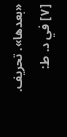«بعدها». تحريف.
[٧] في د. ط: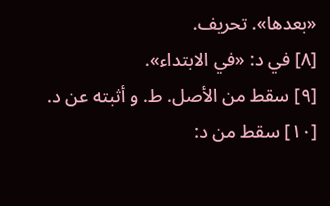«بعدها». تحريف.
[٨] في د: «في الابتداء».
[٩] سقط من الأصل. ط. و أثبته عن د.
[١٠] سقط من د: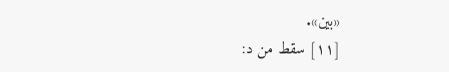«بين».
[١١] سقط من د: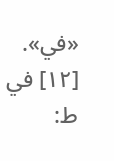«في».
[١٢] في ط: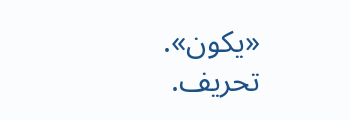«يكون». تحريف.